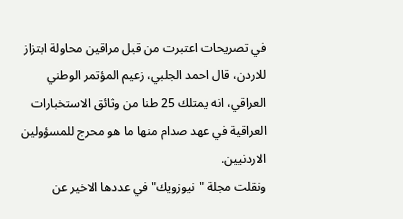في تصريحات اعتبرت من قبل مراقين محاولة ابتزاز للاردن، قال احمد الجلبي، زعيم المؤتمر الوطني العراقي، انه يمتلك 25 طنا من وثائق الاستخبارات العراقية في عهد صدام منها ما هو محرج للمسؤولين الاردنيين.
ونقلت مجلة "نيوزويك" في عددها الاخير عن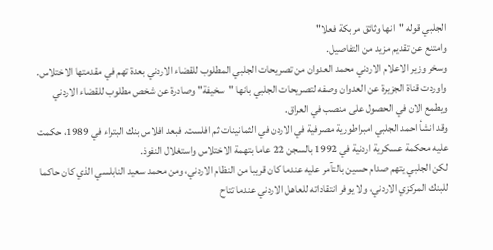الجلبي قوله "انها وثائق مربكة فعلا"
وامتنع عن تقديم مزيد من التفاصيل.
وسخر وزير الاعلام الاردني محمد العدوان من تصريحات الجلبي المطلوب للقضاء الاردني بعدة تهم في مقدمتها الاختلاس.
واوردت قناة الجزيرة عن العدوان وصفه لتصريحات الجلبي بانها "سخيفة" وصادرة عن شخص مطلوب للقضاء الاردني ويطمع الان في الحصول على منصب في العراق.
وقد انشأ احمد الجلبي امبراطورية مصرفية في الاردن في الثمانينات ثم افلست. فبعد افلاس بنك البتراء في 1989، حكمت عليه محكمة عسكرية اردنية في 1992 بالسجن 22 عاما بتهمة الاختلاس واستغلال النفوذ.
لكن الجلبي يتهم صدام حسين بالتآمر عليه عندما كان قريبا من النظام الاردني، ومن محمد سعيد النابلسي الذي كان حاكما للبنك المركزي الاردني، ولا يوفر انتقاداته للعاهل الاردني عندما تتاح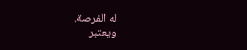له الفرصة.
ويعتبر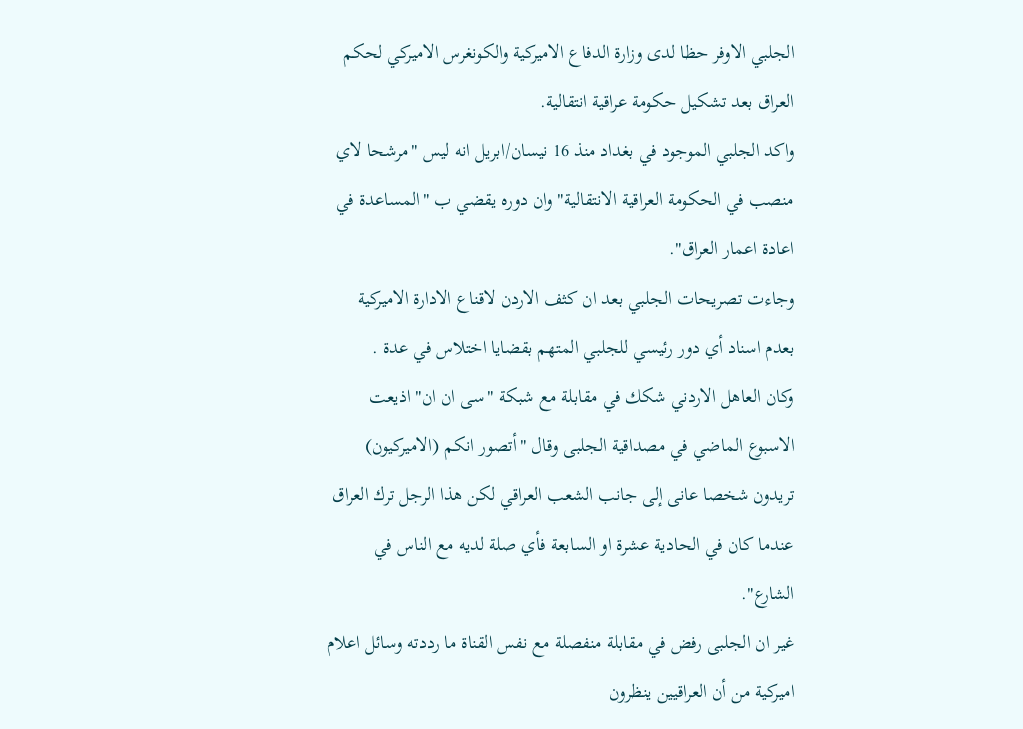الجلبي الاوفر حظا لدى وزارة الدفاع الاميركية والكونغرس الاميركي لحكم العراق بعد تشكيل حكومة عراقية انتقالية.
واكد الجلبي الموجود في بغداد منذ 16 نيسان/ابريل انه ليس "مرشحا لاي منصب في الحكومة العراقية الانتقالية" وان دوره يقضي ب "المساعدة في اعادة اعمار العراق".
وجاءت تصريحات الجلبي بعد ان كثف الاردن لاقناع الادارة الاميركية بعدم اسناد أي دور رئيسي للجلبي المتهم بقضايا اختلاس في عدة .
وكان العاهل الاردني شكك في مقابلة مع شبكة "سى ان ان" اذيعت الاسبوع الماضي في مصداقية الجلبى وقال "أتصور انكم (الاميركيون) تريدون شخصا عانى إلى جانب الشعب العراقي لكن هذا الرجل ترك العراق عندما كان في الحادية عشرة او السابعة فأي صلة لديه مع الناس في الشارع".
غير ان الجلبى رفض في مقابلة منفصلة مع نفس القناة ما رددته وسائل اعلام اميركية من أن العراقيين ينظرون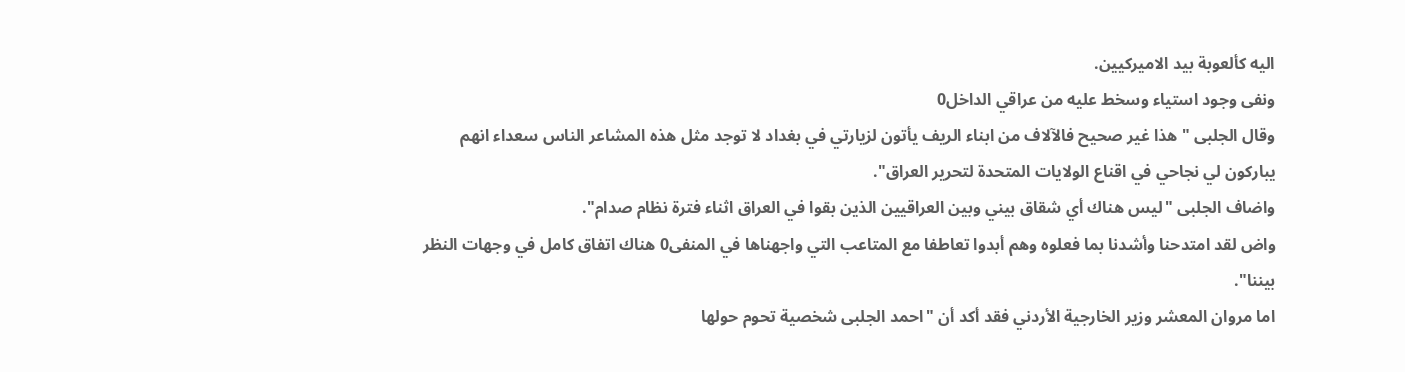اليه كألعوبة بيد الاميركيين.
ونفى وجود استياء وسخط عليه من عراقي الداخل0
وقال الجلبى "هذا غير صحيح فالآلاف من ابناء الريف يأتون لزيارتي في بغداد لا توجد مثل هذه المشاعر الناس سعداء انهم يباركون لي نجاحي في اقناع الولايات المتحدة لتحرير العراق".
واضاف الجلبى "ليس هناك أي شقاق بيني وبين العراقيين الذين بقوا في العراق اثناء فترة نظام صدام".
واض لقد امتدحنا وأشدنا بما فعلوه وهم أبدوا تعاطفا مع المتاعب التي واجهناها في المنفى0 هناك اتفاق كامل في وجهات النظر بيننا".
اما مروان المعشر وزير الخارجية الأردني فقد أكد أن "احمد الجلبى شخصية تحوم حولها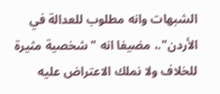الشبهات وانه مطلوب للعدالة في الأردن".، مضيفا انه "شخصية مثيرة للخلاف ولا نملك الاعتراض عليه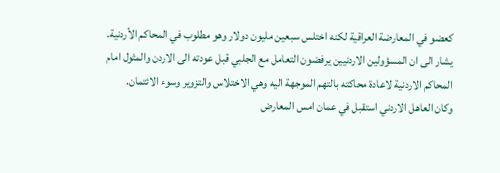كعضو في المعارضة العراقية لكنه اختلس سبعين مليون دولار وهو مطلوب في المحاكم الأردنية.
يشار الى ان المسؤولين الاردنيين يرفضون التعامل مع الجلبي قبل عودته الى الاردن والمثول امام المحاكم الاردنية لاعادة محاكته بالتهم الموجهة اليه وهي الاختلاس والتزوير وسوء الائتمان.
وكان العاهل الاردني استقبل في عمان امس المعارض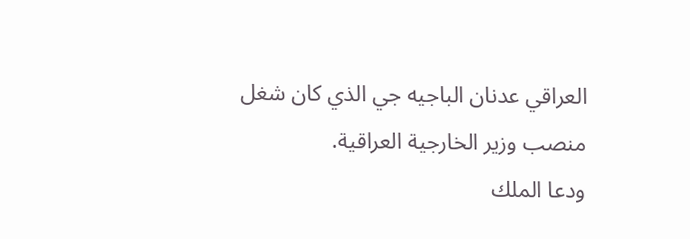العراقي عدنان الباجيه جي الذي كان شغل منصب وزير الخارجية العراقية.
ودعا الملك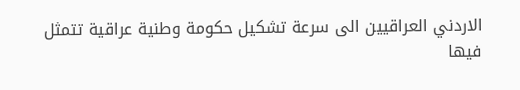الاردني العراقيين الى سرعة تشكيل حكومة وطنية عراقية تتمثل فيها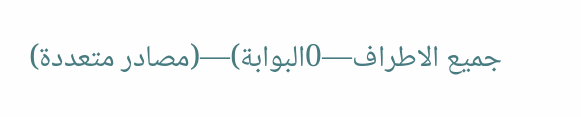جميع الاطراف—0البوابة)—(مصادر متعددة)